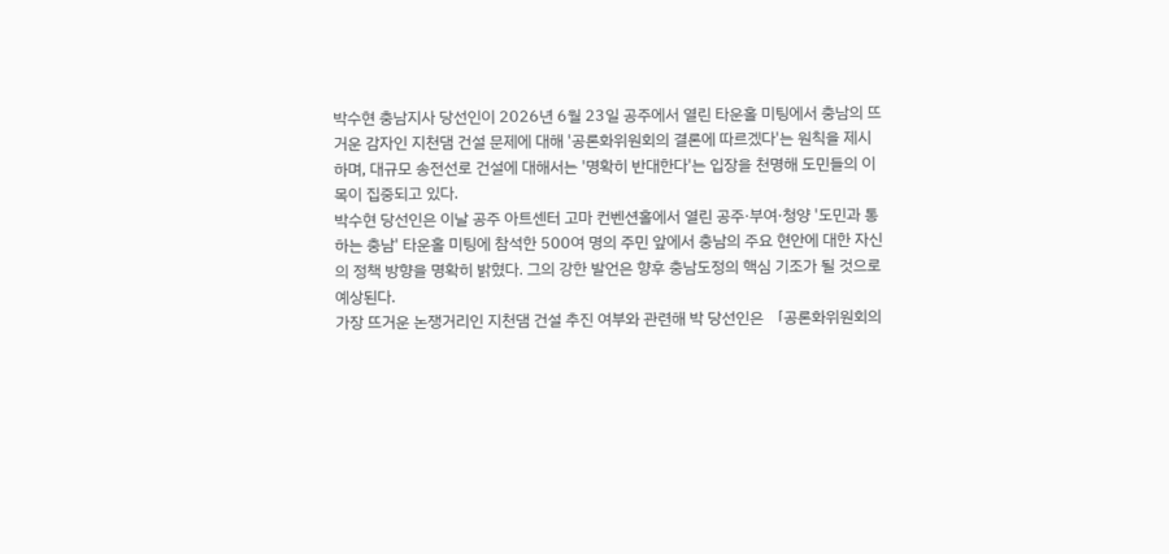박수현 충남지사 당선인이 2026년 6월 23일 공주에서 열린 타운홀 미팅에서 충남의 뜨거운 감자인 지천댐 건설 문제에 대해 '공론화위원회의 결론에 따르겠다'는 원칙을 제시하며, 대규모 송전선로 건설에 대해서는 '명확히 반대한다'는 입장을 천명해 도민들의 이목이 집중되고 있다.
박수현 당선인은 이날 공주 아트센터 고마 컨벤션홀에서 열린 공주·부여·청양 '도민과 통하는 충남' 타운홀 미팅에 참석한 500여 명의 주민 앞에서 충남의 주요 현안에 대한 자신의 정책 방향을 명확히 밝혔다. 그의 강한 발언은 향후 충남도정의 핵심 기조가 될 것으로 예상된다.
가장 뜨거운 논쟁거리인 지천댐 건설 추진 여부와 관련해 박 당선인은 「공론화위원회의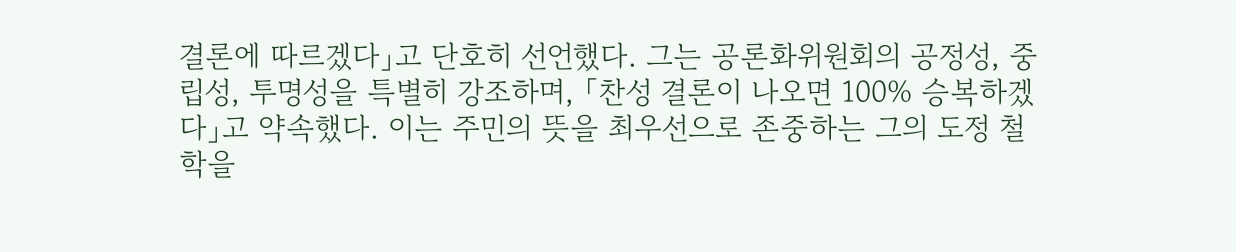결론에 따르겠다」고 단호히 선언했다. 그는 공론화위원회의 공정성, 중립성, 투명성을 특별히 강조하며, 「찬성 결론이 나오면 100% 승복하겠다」고 약속했다. 이는 주민의 뜻을 최우선으로 존중하는 그의 도정 철학을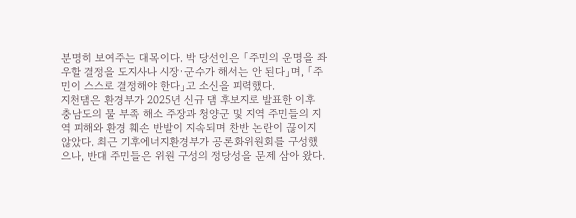분명히 보여주는 대목이다. 박 당선인은 「주민의 운명을 좌우할 결정을 도지사나 시장·군수가 해서는 안 된다」며, 「주민이 스스로 결정해야 한다」고 소신을 피력했다.
지천댐은 환경부가 2025년 신규 댐 후보지로 발표한 이후 충남도의 물 부족 해소 주장과 청양군 및 지역 주민들의 지역 피해와 환경 훼손 반발이 지속되며 찬반 논란이 끊이지 않았다. 최근 기후에너지환경부가 공론화위원회를 구성했으나, 반대 주민들은 위원 구성의 정당성을 문제 삼아 왔다.